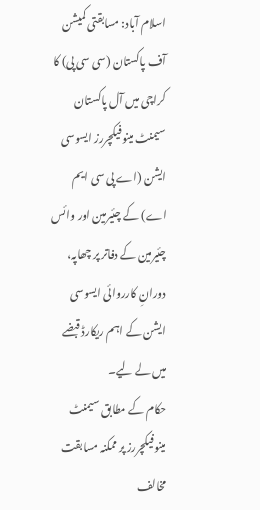اسلام آباد: مسابقتی کمیشن آف پاکستان (سی سی پی) کا کراچی میں آل پاکستان سیمنٹ مینوفیکچررز ایسوسی ایشن (اے پی سی ایم اے) کے چئیرمین اور وائس چئیرمین کے دفاتر پر چھاپہ، دورانِ کارروائی ایسوسی ایشن کے اہم ریکارڈ قبضے میں لے لیے۔
حکام کے مطابق سیمنٹ مینوفیکچررز پر ممکنہ مسابقت مخالف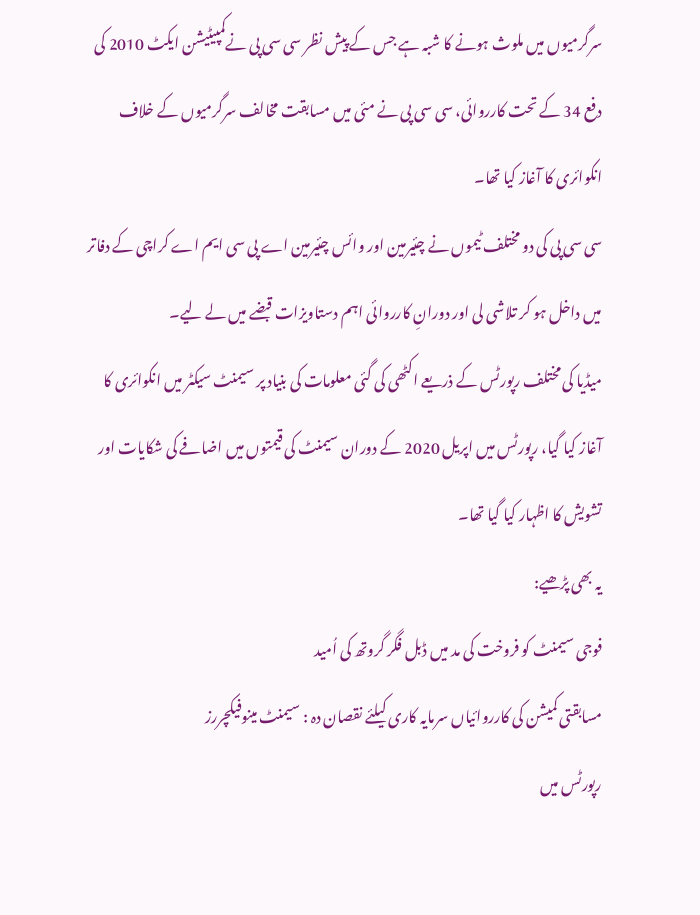سرگرمیوں میں ملوث ہونے کا شبہ ہے جس کے پیش نظر سی سی پی نےکمپیٹیشن ایکٹ 2010 کی دفع 34 کے تحت کارروائی، سی سی پی نے مئی میں مسابقت مخالف سرگرمیوں کے خلاف انکوائری کا آغاز کیا تھا۔
سی سی پی کی دو مختلف ٹیموں نے چئیرمین اور وائس چئیرمین اے پی سی ایم اے کراچی کے دفاتر میں داخل ہو کر تلاشی لی اور دورانِ کارروائی اہم دستاویزات قبضے میں لے لیے۔
میڈیا کی مختلف رپورٹس کے ذریعے اکٹھی کی گئی معلومات کی بنیاد پر سیمنٹ سیکٹر میں انکوائری کا آغاز کیا گیا، رپورٹس میں اپریل 2020 کے دوران سیمنٹ کی قیمتوں میں اضافے کی شکایات اور تشویش کا اظہار کیا گیا تھا۔
یہ بھی پڑھیے:
فوجی سیمنٹ کو فروخت کی مد میں ڈبل فگر گروتھ کی اُمید
مسابقتی کمیشن کی کارروائیاں سرمایہ کاری کیلئے نقصان دہ : سیمنٹ مینوفیکچررز
رپورٹس میں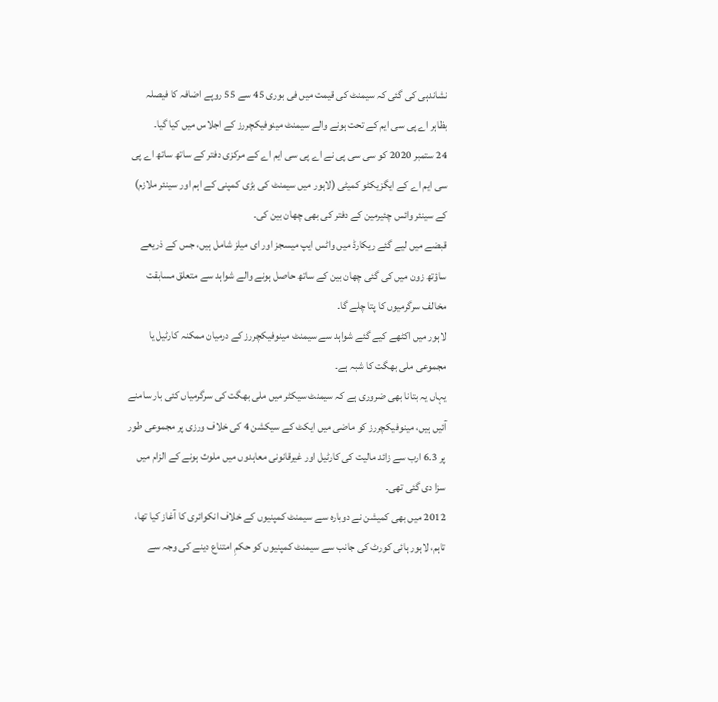نشاندہی کی گئی کہ سیمنٹ کی قیمت میں فی بوری 45 سے 55 روپے اضافہ کا فیصلہ بظاہر اے پی سی ایم کے تحت ہونے والے سیمنٹ مینوفیکچررز کے اجلاس میں کیا گیا۔
24 ستمبر 2020 کو سی سی پی نے اے پی سی ایم اے کے مرکزی دفتر کے ساتھ ساتھ اے پی سی ایم اے کے ایگزیکٹو کمیٹی (لاہور میں سیمنٹ کی بڑی کمپنی کے اہم اور سینئر ملازم) کے سینئر وائس چئیرمین کے دفتر کی بھی چھان بین کی۔
قبضے میں لیے گئے ریکارڈ میں واٹس ایپ میسجز اور ای میلز شامل ہیں، جس کے ذریعے ساؤتھ زون میں کی گئی چھان بین کے ساتھ حاصل ہونے والے شواہد سے متعلق مسابقت مخالف سرگرمیوں کا پتا چلے گا۔
لاہور میں اکٹھے کیے گئے شواہد سے سیمنٹ مینوفیکچررز کے درمیان ممکنہ کارٹیل یا مجموعی ملی بھگت کا شبہ ہے۔
یہاں یہ بتانا بھی ضروری ہے کہ سیمنٹ سیکٹر میں ملی بھگت کی سرگرمیاں کئی بار سامنے آئیں ہیں، مینوفیکچررز کو ماضی میں ایکٹ کے سیکشن 4 کی خلاف ورزی پر مجموعی طور پر 6.3 ارب سے زائد مالیت کی کارٹیل اور غیرقانونی معاہدوں میں ملوث ہونے کے الزام میں سزا دی گئی تھی۔
2012 میں بھی کمیشن نے دوبارہ سے سیمنٹ کمپنیوں کے خلاف انکوائری کا آغاز کیا تھا، تاہم، لاہور ہائی کورٹ کی جانب سے سیمنٹ کمپنیوں کو حکمِ امتناع دینے کی وجہ سے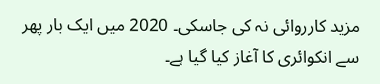مزید کارروائی نہ کی جاسکی۔ 2020 میں ایک بار پھر سے انکوائری کا آغاز کیا گیا ہے۔